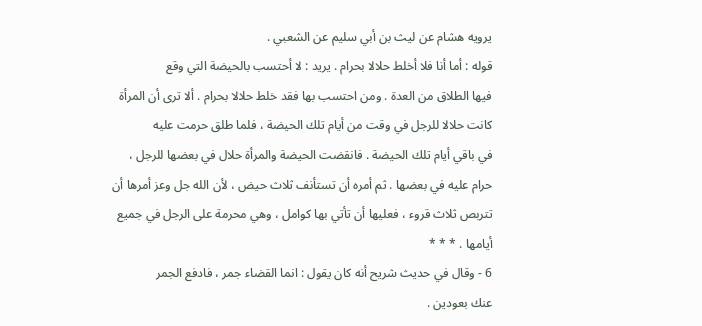يرويه هشام عن ليث بن أبي سليم عن الشعبي .
قوله : أما أنا فلا أخلط حلالا بحرام . يريد : لا أحتسب بالحيضة التي وقع
فيها الطلاق من العدة . ومن احتسب بها فقد خلط حلالا بحرام . ألا ترى أن المرأة
كانت حلالا للرجل في وقت من أيام تلك الحيضة ، فلما طلق حرمت عليه
في باقي أيام تلك الحيضة . فانقضت الحيضة والمرأة حلال في بعضها للرجل ،
حرام عليه في بعضها . ثم أمره أن تستأنف ثلاث حيض ، لأن الله جل وعز أمرها أن
تتربص ثلاث قروء ، فعليها أن تأتي بها كوامل ، وهي محرمة على الرجل في جميع
أيامها . * * *
6 - وقال في حديث شريح أنه كان يقول : انما القضاء جمر ، فادفع الجمر
عنك بعودين .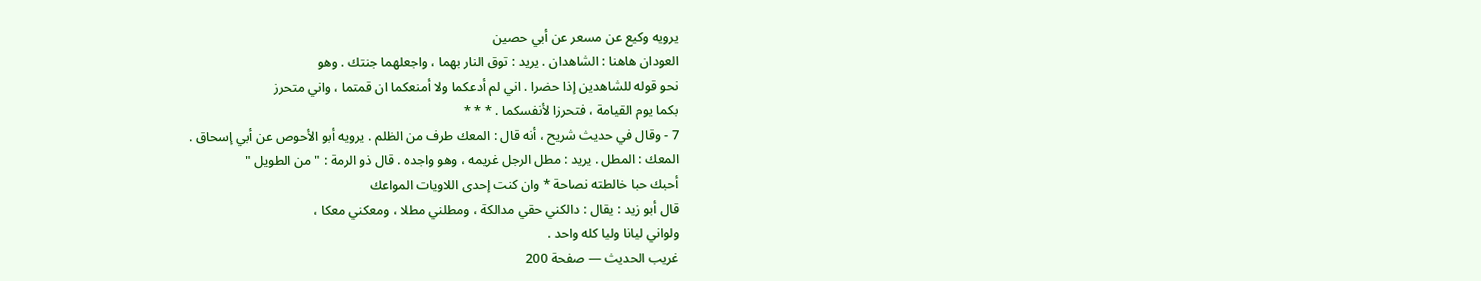يرويه وكيع عن مسعر عن أبي حصين
العودان هاهنا : الشاهدان . يريد : توق النار بهما ، واجعلهما جنتك . وهو
نحو قوله للشاهدين إذا حضرا . اني لم أدعكما ولا أمنعكما ان قمتما ، واني متحرز
بكما يوم القيامة ، فتحرزا لأنفسكما . * * *
7 - وقال في حديث شريح ، أنه قال : المعك طرف من الظلم . يرويه أبو الأحوص عن أبي إسحاق .
المعك : المطل . يريد : مطل الرجل غريمه ، وهو واجده . قال ذو الرمة : " من الطويل "
أحبك حبا خالطته نصاحة * وان كنت إحدى اللاويات المواعك
قال أبو زيد : يقال : دالكني حقي مدالكة ، ومطلني مطلا ، ومعكني معكا ،
ولواني ليانا وليا كله واحد .
غريب الحديث — صفحة 200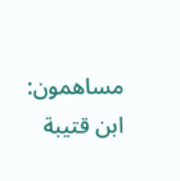مساهمون: ابن قتيبة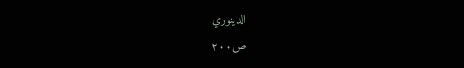الدينوري
ص٢٠٠